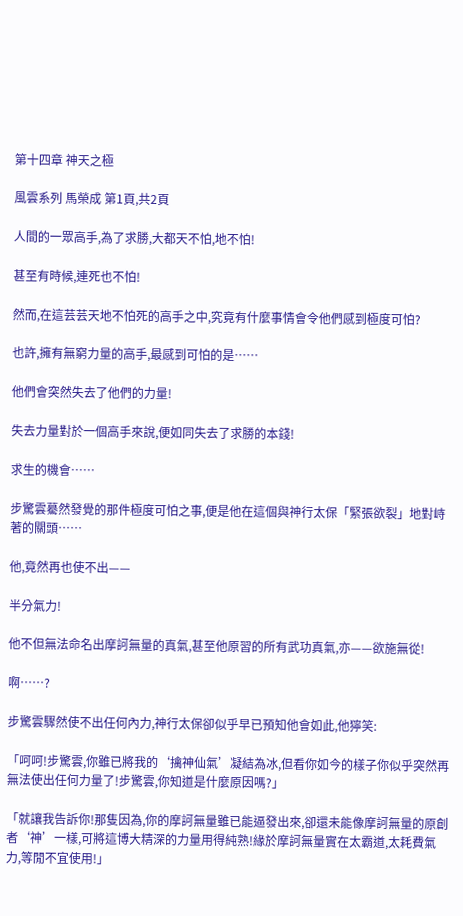第十四章 神天之極

風雲系列 馬榮成 第1頁,共2頁

人間的一眾高手,為了求勝,大都天不怕,地不怕!

甚至有時候,連死也不怕!

然而,在這芸芸天地不怕死的高手之中,究竟有什麼事情會令他們感到極度可怕?

也許,擁有無窮力量的高手,最感到可怕的是……

他們會突然失去了他們的力量!

失去力量對於一個高手來說,便如同失去了求勝的本錢!

求生的機會……

步驚雲驀然發覺的那件極度可怕之事,便是他在這個與神行太保「緊張欲裂」地對峙著的關頭……

他,竟然再也使不出——

半分氣力!

他不但無法命名出摩訶無量的真氣,甚至他原習的所有武功真氣,亦——欲施無從!

啊……?

步驚雲驟然使不出任何內力,神行太保卻似乎早已預知他會如此,他獰笑:

「呵呵!步驚雲,你雖已將我的‘擒神仙氣’凝結為冰,但看你如今的樣子你似乎突然再無法使出任何力量了!步驚雲,你知道是什麼原因嗎?」

「就讓我告訴你!那隻因為,你的摩訶無量雖已能逼發出來,卻還未能像摩訶無量的原創者‘神’一樣,可將這博大精深的力量用得純熟!緣於摩訶無量實在太霸道,太耗費氣力,等閒不宜使用!」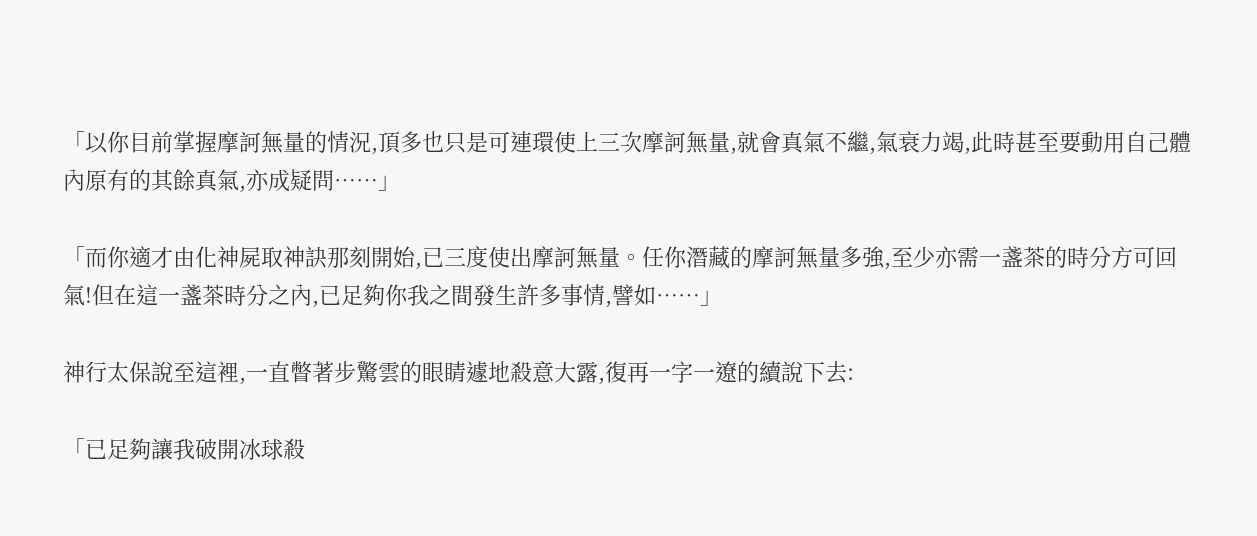「以你目前掌握摩訶無量的情況,頂多也只是可連環使上三次摩訶無量,就會真氣不繼,氣衰力竭,此時甚至要動用自己體內原有的其餘真氣,亦成疑問……」

「而你適才由化神屍取神訣那刻開始,已三度使出摩訶無量。任你潛藏的摩訶無量多強,至少亦需一盞茶的時分方可回氣!但在這一盞茶時分之內,已足夠你我之間發生許多事情,譬如……」

神行太保說至這裡,一直瞥著步驚雲的眼睛遽地殺意大露,復再一字一遼的續說下去:

「已足夠讓我破開冰球殺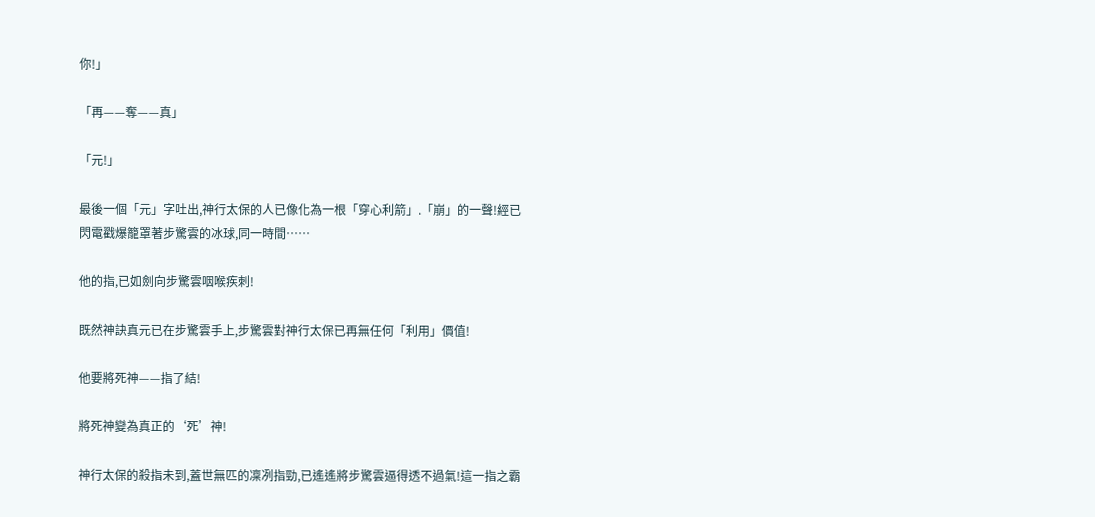你!」

「再——奪——真」

「元!」

最後一個「元」字吐出,神行太保的人已像化為一根「穿心利箭」.「崩」的一聲!經已閃電戳爆籠罩著步驚雲的冰球,同一時間……

他的指,已如劍向步驚雲咽喉疾刺!

既然神訣真元已在步驚雲手上,步驚雲對神行太保已再無任何「利用」價值!

他要將死神——指了結!

將死神變為真正的‘死’神!

神行太保的殺指未到,蓋世無匹的凜冽指勁,已遙遙將步驚雲逼得透不過氣!這一指之霸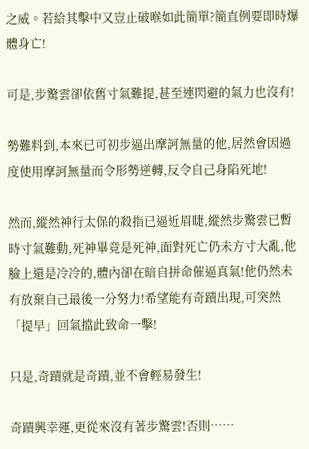之威。若給其擊中又豈止破喉如此簡單?簡直例要即時爆體身亡!

可是,步驚雲卻依舊寸氣難提,甚至連閃避的氣力也沒有!

勢難料到,本來已可初步逼出摩訶無量的他,居然會因過度使用摩訶無量而令形勢逆轉,反令自己身陷死地!

然而,縱然神行太保的殺指已逼近眉睫,縱然步驚雲已暫時寸氣難動,死神畢竟是死神,面對死亡仍未方寸大亂,他臉上還是冷冷的,體內卻在暗自拼命催逼真氣!他仍然未有放棄自己最後一分努力!希望能有奇蹟出現,可突然「提早」回氣擋此致命一擊!

只是,奇蹟就是奇蹟,並不會輕易發生!

奇蹟興幸運,更從來沒有著步驚雲!否則……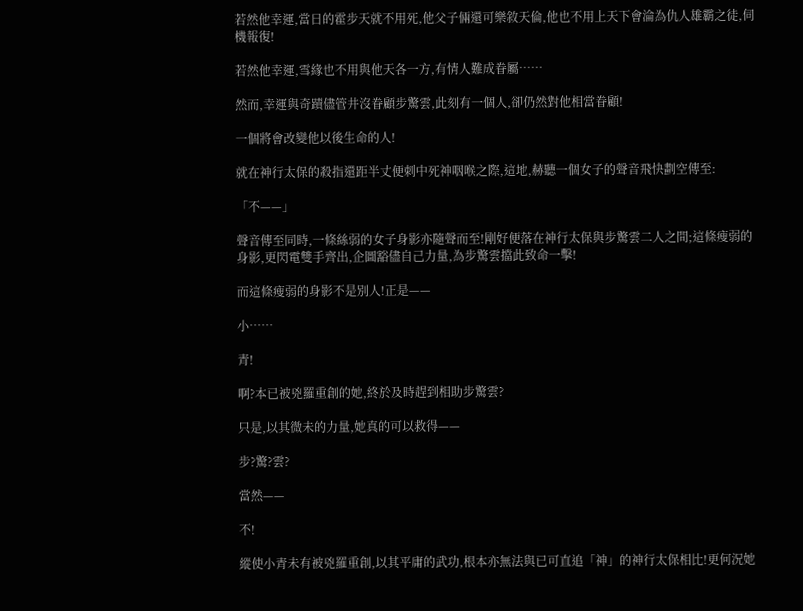若然他幸運,當日的霍步天就不用死,他父子倆還可樂敘天倫,他也不用上天下會淪為仇人雄霸之徒,伺機報復!

若然他幸運,雪緣也不用與他天各一方,有情人難成眷屬……

然而,幸運與奇蹟儘管井沒眷顧步驚雲,此刻有一個人,卻仍然對他相當眷顧!

一個將會改變他以後生命的人!

就在神行太保的殺指還距半丈便刺中死神咽喉之際,這地,赫聽一個女子的聲音飛快劃空傳至:

「不——」

聲音傳至同時,一條絲弱的女子身影亦隨聲而至!剛好便落在神行太保與步驚雲二人之間;這條瘦弱的身影,更閃電雙手齊出,企圖豁儘自己力量,為步驚雲擋此致命一擊!

而這條瘦弱的身影不是別人!正是——

小……

青!

啊?本已被兇羅重創的她,終於及時趕到相助步驚雲?

只是,以其微未的力量,她真的可以救得——

步?驚?雲?

當然——

不!

縱使小青未有被兇羅重創,以其平庸的武功,根本亦無法與已可直追「神」的神行太保相比!更何況她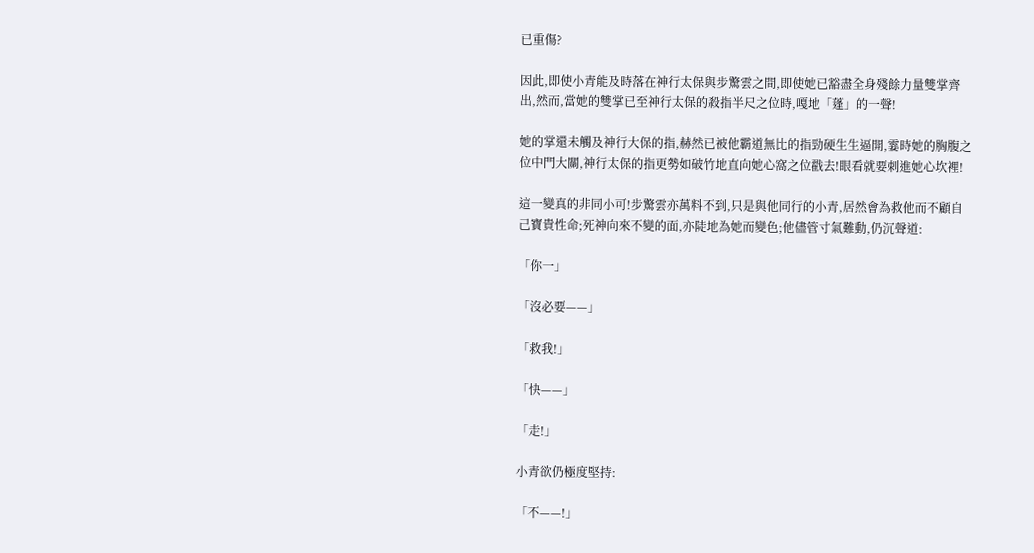已重傷?

因此,即使小青能及時落在神行太保與步驚雲之間,即使她已豁盡全身殘餘力量雙掌齊出,然而,當她的雙掌已至神行太保的殺指半尺之位時,嘎地「蓬」的一聲!

她的掌還未觸及神行大保的指,赫然已被他霸道無比的指勁硬生生逼開,霎時她的胸腹之位中門大關,神行太保的指更勢如破竹地直向她心窩之位戳去!眼看就要刺進她心坎裡!

這一變真的非同小可!步驚雲亦萬料不到,只是與他同行的小青,居然會為救他而不顧自己寶貴性命;死神向來不變的面,亦陡地為她而變色;他儘管寸氣難動,仍沉聲道:

「你一」

「沒必要——」

「救我!」

「快——」

「走!」

小青欲仍極度堅持:

「不——!」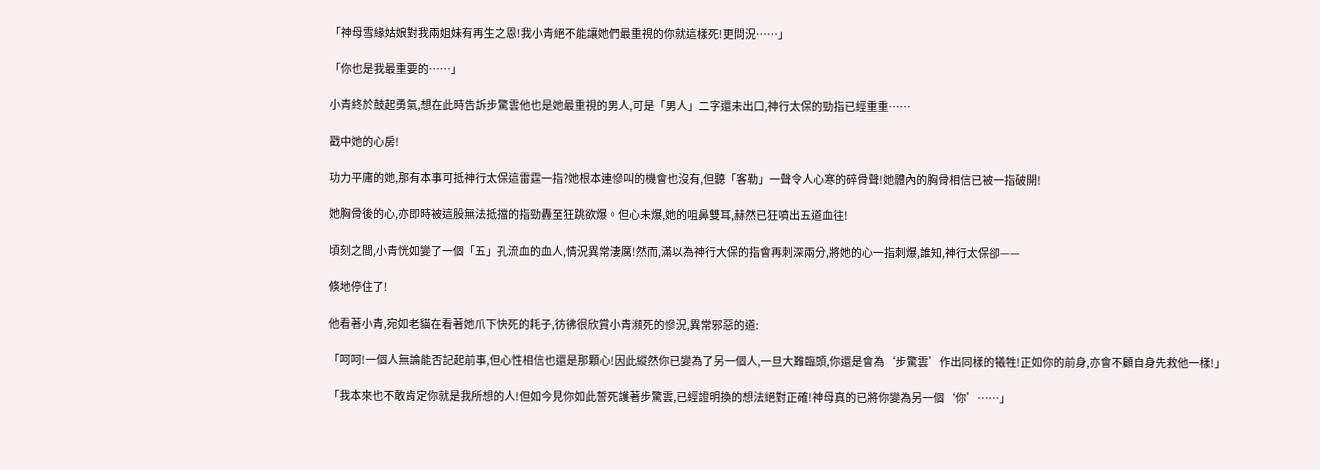「神母雪緣姑娘對我兩姐妹有再生之恩!我小青絕不能讓她們最重視的你就這樣死!更問況……」

「你也是我最重要的……」

小青終於鼓起勇氣,想在此時告訴步驚雲他也是她最重視的男人,可是「男人」二字還未出口,神行太保的勁指已經重重……

戳中她的心房!

功力平庸的她,那有本事可抵神行太保這雷霆一指?她根本連慘叫的機會也沒有,但聽「客勒」一聲令人心寒的碎骨聲!她體內的胸骨相信已被一指破開!

她胸骨後的心,亦即時被這股無法抵擋的指勁轟至狂跳欲爆。但心未爆,她的咀鼻雙耳,赫然已狂噴出五道血往!

頃刻之間,小青恍如變了一個「五」孔流血的血人,情況異常淒厲!然而,滿以為神行大保的指會再刺深兩分,將她的心一指刺爆,誰知,神行太保卻——

倏地停住了!

他看著小青,宛如老貓在看著她爪下快死的耗子,彷彿很欣賞小青瀕死的慘況,異常邪惡的道:

「呵呵!一個人無論能否記起前事,但心性相信也還是那顆心!因此縱然你已變為了另一個人,一旦大難臨頭,你還是會為‘步驚雲’作出同樣的犧牲!正如你的前身,亦會不顧自身先救他一樣!」

「我本來也不敢肯定你就是我所想的人!但如今見你如此誓死護著步驚雲,已經證明換的想法絕對正確!神母真的已將你變為另一個‘你’……」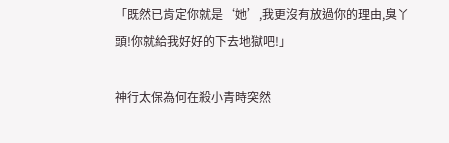「既然已肯定你就是‘她’,我更沒有放過你的理由,臭丫頭!你就給我好好的下去地獄吧!」

神行太保為何在殺小青時突然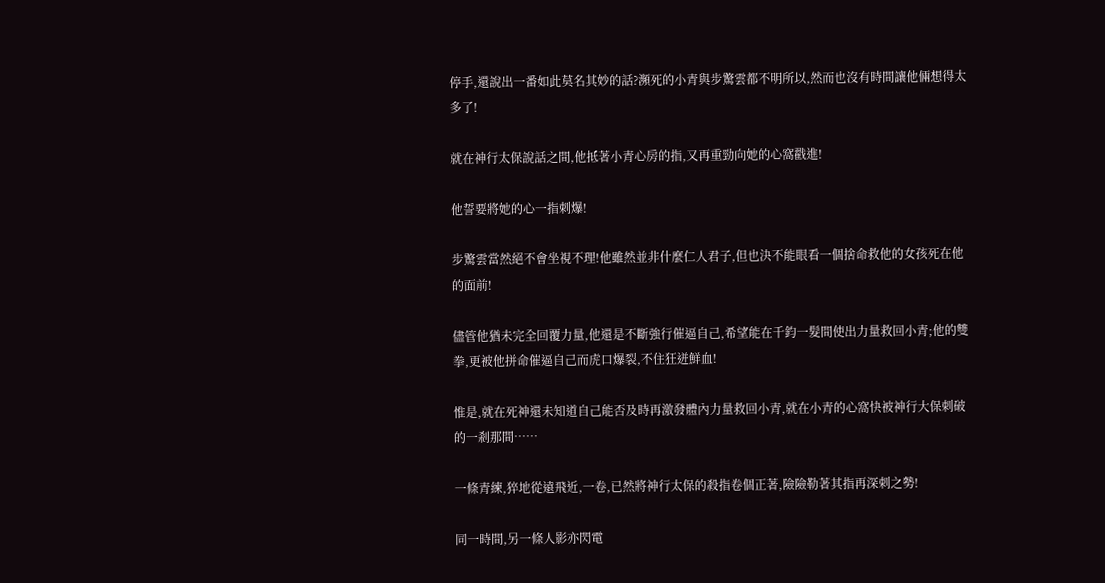停手,還說出一番如此莫名其妙的話?瀕死的小青與步驚雲都不明所以,然而也沒有時間讓他倆想得太多了!

就在神行太保說話之間,他抵著小青心房的指,又再重勁向她的心窩戳進!

他誓要將她的心一指刺爆!

步驚雲當然絕不會坐視不理!他雖然並非什麼仁人君子,但也決不能眼看一個捨命救他的女孩死在他的面前!

儘管他猶未完全回覆力量,他還是不斷強行催逼自己,希望能在千鈞一髮間使出力量救回小青;他的雙拳,更被他拼命催逼自己而虎口爆裂,不住狂迸鮮血!

惟是,就在死神還未知道自己能否及時再激發體內力量救回小青,就在小青的心窩快被神行大保刺破的一剎那間……

一條青練,猝地從遠飛近,一卷,已然將神行太保的殺指卷個正著,險險勒著其指再深刺之勢!

同一時間,另一條人影亦閃電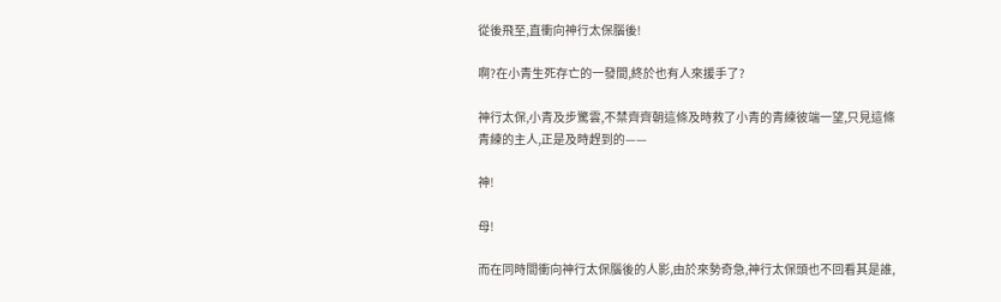從後飛至,直衝向神行太保腦後!

啊?在小青生死存亡的一發間,終於也有人來援手了?

神行太保,小青及步驚雲,不禁齊齊朝這條及時救了小青的青練彼端一望,只見這條青練的主人,正是及時趕到的——

神!

母!

而在同時間衝向神行太保腦後的人影,由於來勢奇急,神行太保頭也不回看其是誰,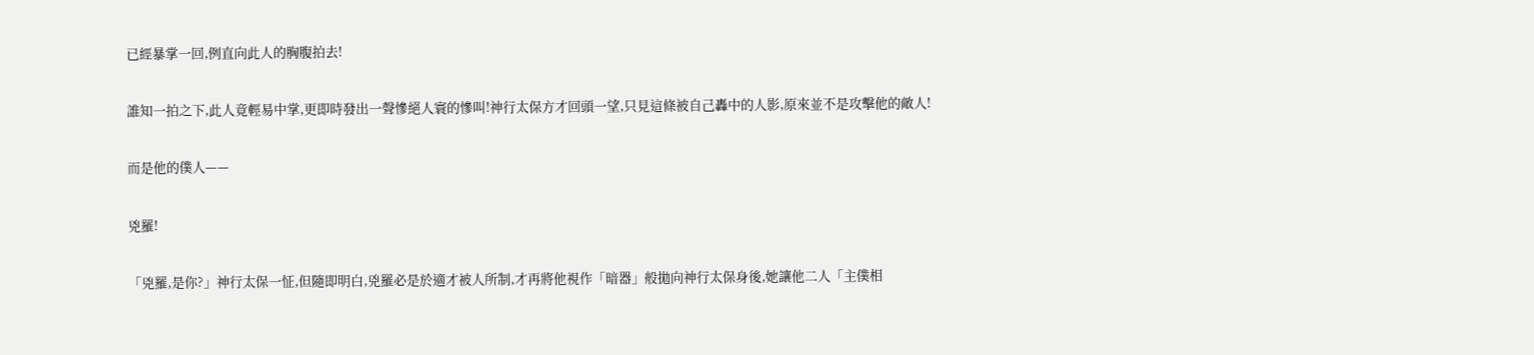已經暴掌一回,例直向此人的胸腹拍去!

誰知一拍之下,此人竟輕易中掌,更即時發出一聲慘絕人寰的慘叫!神行太保方才回頭一望,只見這條被自己轟中的人影,原來並不是攻擊他的敵人!

而是他的僕人——

兇羅!

「兇羅,是你?」神行太保一怔,但隨即明白,兇羅必是於適才被人所制,才再將他視作「暗器」般拋向神行太保身後,她讓他二人「主僕相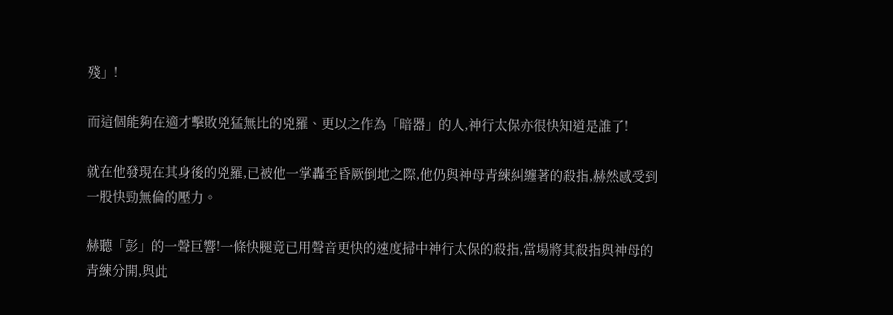殘」!

而這個能夠在適才擊敗兇猛無比的兇羅、更以之作為「暗器」的人,神行太保亦很快知道是誰了!

就在他發現在其身後的兇羅,已被他一掌轟至昏厥倒地之際,他仍與神母青練糾纏著的殺指,赫然感受到一股快勁無倫的壓力。

赫聽「彭」的一聲巨響!一條快腿竟已用聲音更快的速度掃中神行太保的殺指,當場將其殺指與神母的青練分開,與此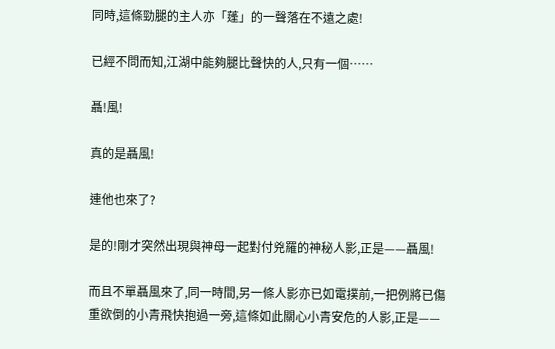同時,這條勁腿的主人亦「蓬」的一聲落在不遠之處!

已經不問而知,江湖中能夠腿比聲快的人,只有一個……

聶!風!

真的是聶風!

連他也來了?

是的!剛才突然出現與神母一起對付兇羅的神秘人影,正是——聶風!

而且不單聶風來了,同一時間,另一條人影亦已如電撲前,一把例將已傷重欲倒的小青飛快抱過一旁,這條如此關心小青安危的人影,正是——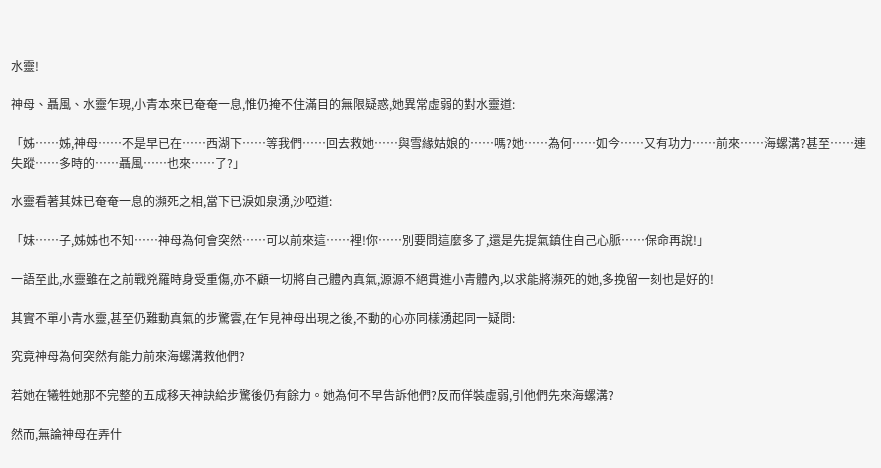水靈!

神母、聶風、水靈乍現,小青本來已奄奄一息,惟仍掩不住滿目的無限疑惑,她異常虛弱的對水靈道:

「姊……姊,神母……不是早已在……西湖下……等我們……回去救她……與雪緣姑娘的……嗎?她……為何……如今……又有功力……前來……海螺溝?甚至……連失蹤……多時的……聶風……也來……了?」

水靈看著其妹已奄奄一息的瀕死之相,當下已淚如泉湧,沙啞道:

「妹……子,姊姊也不知……神母為何會突然……可以前來這……裡!你……別要問這麼多了,還是先提氣鎮住自己心脈……保命再說!」

一語至此,水靈雖在之前戰兇羅時身受重傷,亦不顧一切將自己體內真氣,源源不絕貫進小青體內,以求能將瀕死的她,多挽留一刻也是好的!

其實不單小青水靈,甚至仍難動真氣的步驚雲,在乍見神母出現之後,不動的心亦同樣湧起同一疑問:

究竟神母為何突然有能力前來海螺溝救他們?

若她在犧牲她那不完整的五成移天神訣給步驚後仍有餘力。她為何不早告訴他們?反而佯裝虛弱,引他們先來海螺溝?

然而,無論神母在弄什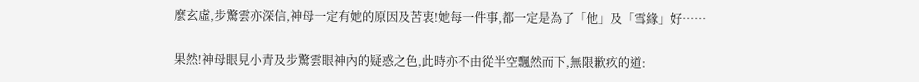麼玄虛,步驚雲亦深信,神母一定有她的原因及苦衷!她每一件事,都一定是為了「他」及「雪緣」好……

果然!神母眼見小青及步驚雲眼神內的疑惑之色,此時亦不由從半空飄然而下,無限歉疚的道: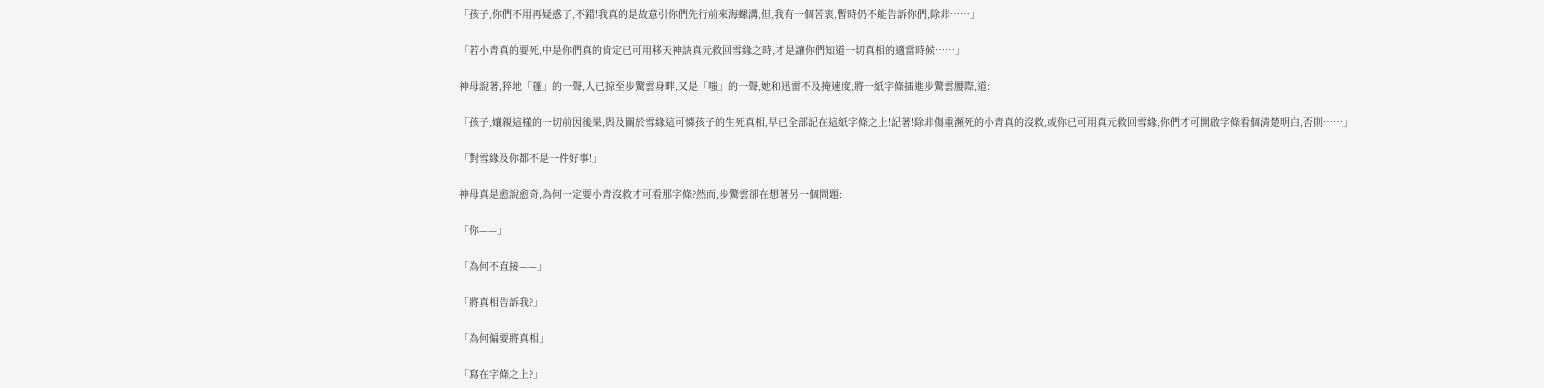「孩子,你們不用再疑惑了,不錯!我真的是故意引你們先行前來海螺溝,但,我有一個苦衷,暫時仍不能告訴你們,除非……」

「若小青真的要死,中是你們真的肯定已可用移天神訣真元救回雪緣之時,才是讓你們知道一切真相的適當時候……」

神母說著,猝地「蓬」的一聲,人已掠至步驚雲身畔,又是「嗤」的一聲,她和迅雷不及掩速度,將一紙字條插進步驚雲腰際,道:

「孩子,孃親這樣的一切前因後果,與及關於雪緣這可憐孩子的生死真相,早已全部記在這紙字條之上!記著!除非傷重瀕死的小青真的沒救,或你已可用真元救回雪緣,你們才可開啟字條看個清楚明白,否則……」

「對雪緣及你都不是一件好事!」

神母真是愈說愈奇,為何一定要小青沒救才可看那字條?然而,步驚雲卻在想著另一個問題:

「你——」

「為何不直接——」

「將真相告訴我?」

「為何偏要將真相」

「寫在字條之上?」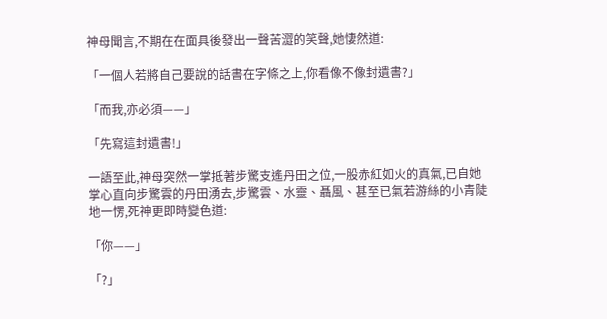神母聞言,不期在在面具後發出一聲苦澀的笑聲,她悽然道:

「一個人若將自己要說的話書在字條之上,你看像不像封遺書?」

「而我,亦必須——」

「先寫這封遺書!」

一語至此,神母突然一掌抵著步驚支遙丹田之位,一股赤紅如火的真氣,已自她掌心直向步驚雲的丹田湧去,步驚雲、水靈、聶風、甚至已氣若游絲的小青陡地一愣,死神更即時變色道:

「你——」

「?」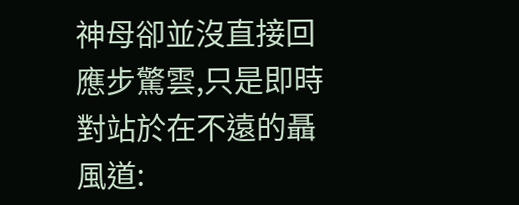神母卻並沒直接回應步驚雲,只是即時對站於在不遠的聶風道: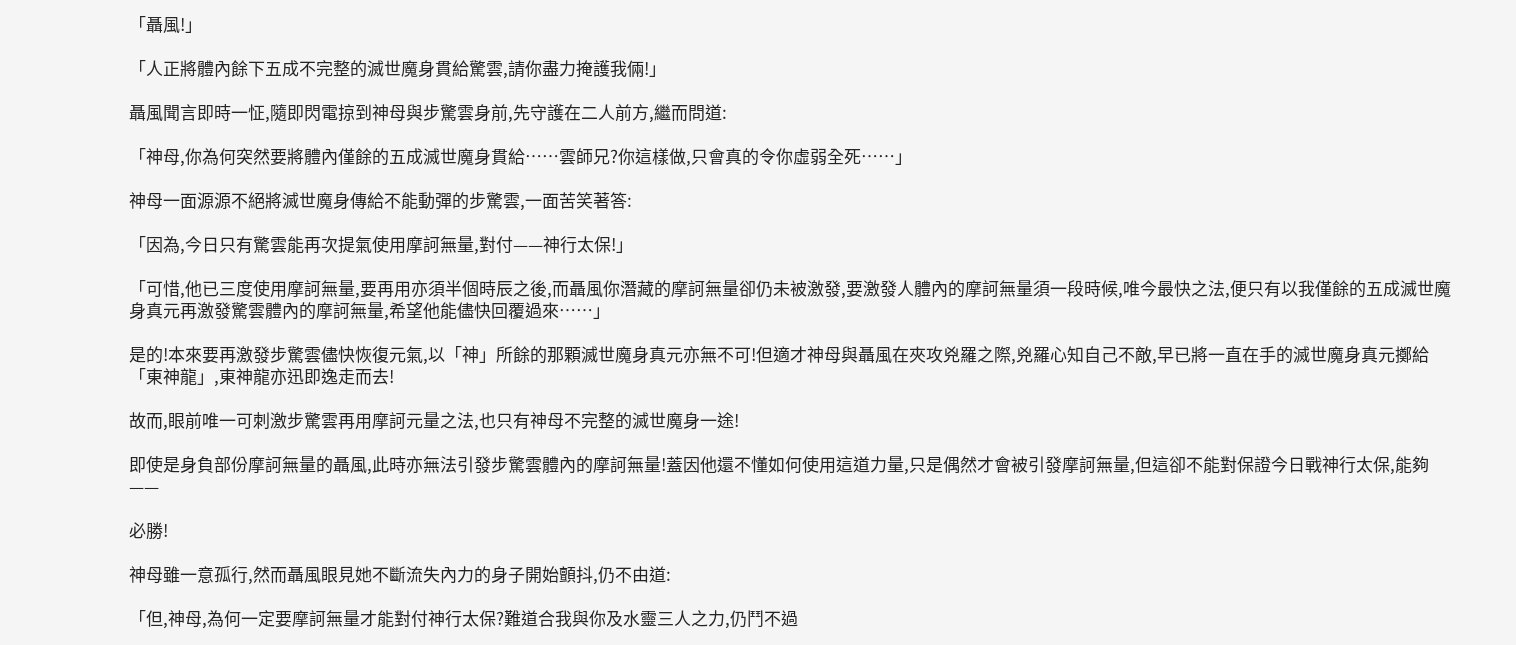「聶風!」

「人正將體內餘下五成不完整的滅世魔身貫給驚雲,請你盡力掩護我倆!」

聶風聞言即時一怔,隨即閃電掠到神母與步驚雲身前,先守護在二人前方,繼而問道:

「神母,你為何突然要將體內僅餘的五成滅世魔身貫給……雲師兄?你這樣做,只會真的令你虛弱全死……」

神母一面源源不絕將滅世魔身傳給不能動彈的步驚雲,一面苦笑著答:

「因為,今日只有驚雲能再次提氣使用摩訶無量,對付——神行太保!」

「可惜,他已三度使用摩訶無量,要再用亦須半個時辰之後,而聶風你潛藏的摩訶無量卻仍未被激發,要激發人體內的摩訶無量須一段時候,唯今最快之法,便只有以我僅餘的五成滅世魔身真元再激發驚雲體內的摩訶無量,希望他能儘快回覆過來……」

是的!本來要再激發步驚雲儘快恢復元氣,以「神」所餘的那顆滅世魔身真元亦無不可!但適才神母與聶風在夾攻兇羅之際,兇羅心知自己不敵,早已將一直在手的滅世魔身真元擲給「東神龍」,東神龍亦迅即逸走而去!

故而,眼前唯一可刺激步驚雲再用摩訶元量之法,也只有神母不完整的滅世魔身一途!

即使是身負部份摩訶無量的聶風,此時亦無法引發步驚雲體內的摩訶無量!蓋因他還不懂如何使用這道力量,只是偶然才會被引發摩訶無量,但這卻不能對保證今日戰神行太保,能夠——

必勝!

神母雖一意孤行,然而聶風眼見她不斷流失內力的身子開始顫抖,仍不由道:

「但,神母,為何一定要摩訶無量才能對付神行太保?難道合我與你及水靈三人之力,仍鬥不過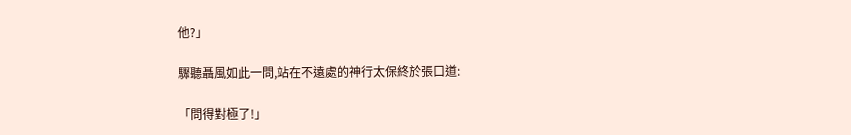他?」

驟聽聶風如此一問,站在不遠處的神行太保終於張口道:

「問得對極了!」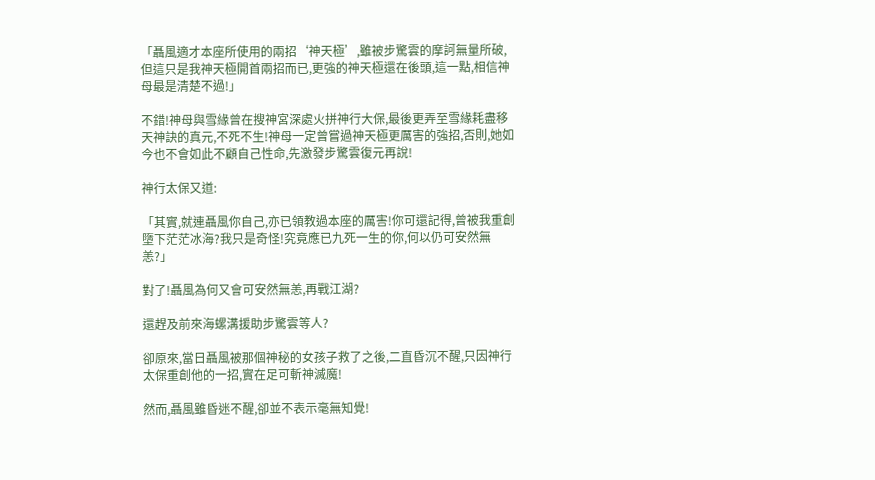「聶風適才本座所使用的兩招‘神天極’,雖被步驚雲的摩訶無量所破,但這只是我神天極開首兩招而已,更強的神天極還在後頭,這一點,相信神母最是清楚不過!」

不錯!神母與雪緣曾在搜神宮深處火拼神行大保,最後更弄至雪緣耗盡移天神訣的真元,不死不生!神母一定曾嘗過神天極更厲害的強招,否則,她如今也不會如此不顧自己性命,先激發步驚雲復元再說!

神行太保又道:

「其實,就連聶風你自己,亦已領教過本座的厲害!你可還記得,曾被我重創墮下茫茫冰海?我只是奇怪!究竟應已九死一生的你,何以仍可安然無恙?」

對了!聶風為何又會可安然無恙,再戰江湖?

還趕及前來海螺溝援助步驚雲等人?

卻原來,當日聶風被那個神秘的女孩子救了之後,二直昏沉不醒,只因神行太保重創他的一招,實在足可斬神滅魔!

然而,聶風雖昏迷不醒,卻並不表示毫無知覺!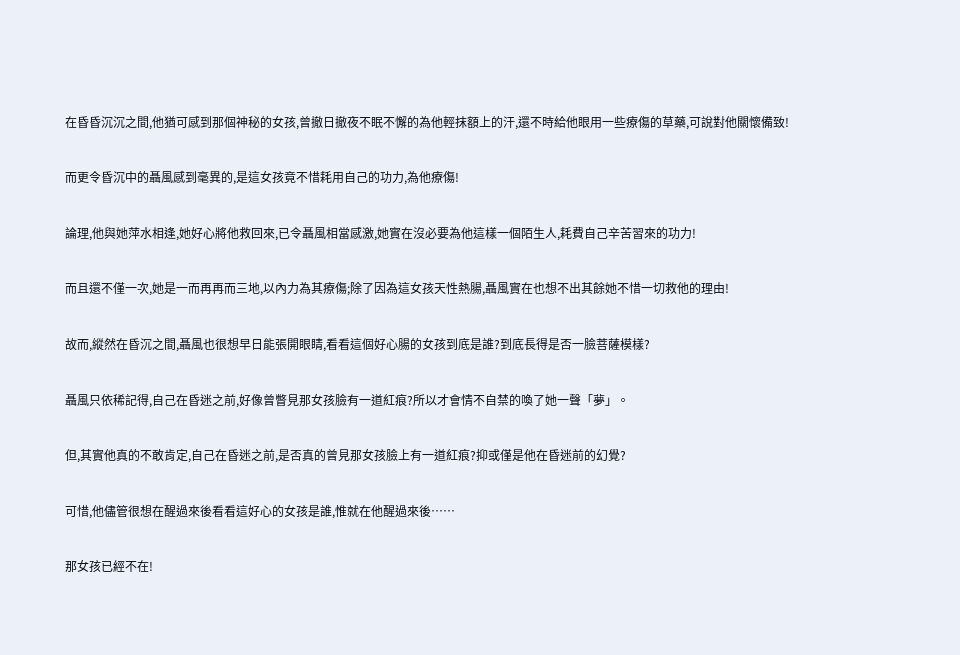在昏昏沉沉之間,他猶可感到那個神秘的女孩,曾撤日撤夜不眠不懈的為他輕抹額上的汗,還不時給他眼用一些療傷的草藥,可說對他關懷備致!

而更令昏沉中的聶風感到毫異的,是這女孩竟不惜耗用自己的功力,為他療傷!

論理,他與她萍水相逢,她好心將他救回來,已令聶風相當感激,她實在沒必要為他這樣一個陌生人,耗費自己辛苦習來的功力!

而且還不僅一次,她是一而再再而三地,以內力為其療傷;除了因為這女孩天性熱腸,聶風實在也想不出其餘她不惜一切救他的理由!

故而,縱然在昏沉之間,聶風也很想早日能張開眼睛,看看這個好心腸的女孩到底是誰?到底長得是否一臉菩薩模樣?

聶風只依稀記得,自己在昏迷之前,好像曾瞥見那女孩臉有一道紅痕?所以才會情不自禁的喚了她一聲「夢」。

但,其實他真的不敢肯定,自己在昏迷之前,是否真的曾見那女孩臉上有一道紅痕?抑或僅是他在昏迷前的幻覺?

可惜,他儘管很想在醒過來後看看這好心的女孩是誰,惟就在他醒過來後……

那女孩已經不在!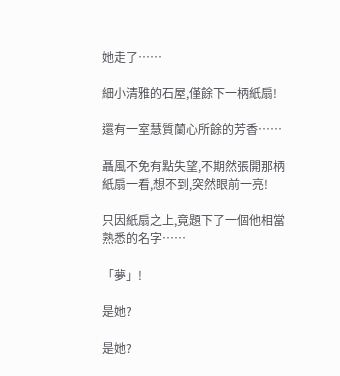她走了……

細小清雅的石屋,僅餘下一柄紙扇!

還有一室慧質蘭心所餘的芳香……

聶風不免有點失望,不期然張開那柄紙扇一看,想不到,突然眼前一亮!

只因紙扇之上,竟題下了一個他相當熟悉的名字……

「夢」!

是她?

是她?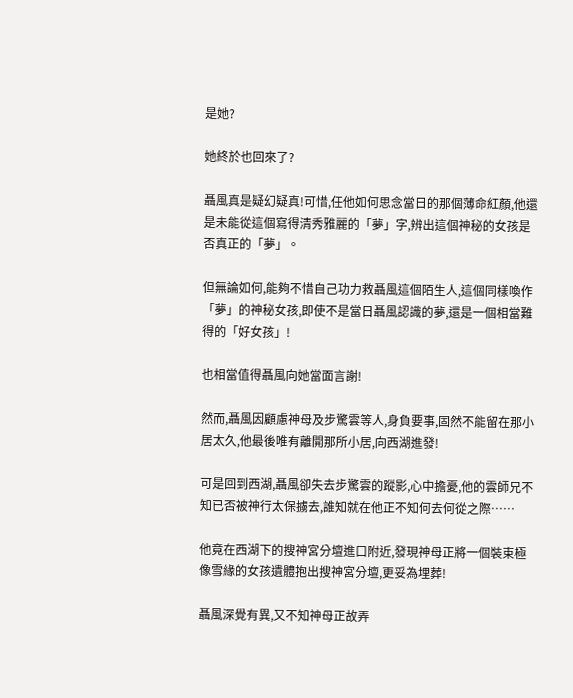是她?

她終於也回來了?

聶風真是疑幻疑真!可惜,任他如何思念當日的那個薄命紅顏,他還是未能從這個寫得清秀雅麗的「夢」字,辨出這個神秘的女孩是否真正的「夢」。

但無論如何,能夠不惜自己功力救聶風這個陌生人,這個同樣喚作「夢」的神秘女孩,即使不是當日聶風認識的夢,還是一個相當難得的「好女孩」!

也相當值得聶風向她當面言謝!

然而,聶風因顧慮神母及步驚雲等人,身負要事,固然不能留在那小居太久,他最後唯有離開那所小居,向西湖進發!

可是回到西湖,聶風卻失去步驚雲的蹤影,心中擔憂,他的雲師兄不知已否被神行太保擄去,誰知就在他正不知何去何從之際……

他竟在西湖下的搜神宮分壇進口附近,發現神母正將一個裝束極像雪緣的女孩遺體抱出搜神宮分壇,更妥為埋葬!

聶風深覺有異,又不知神母正故弄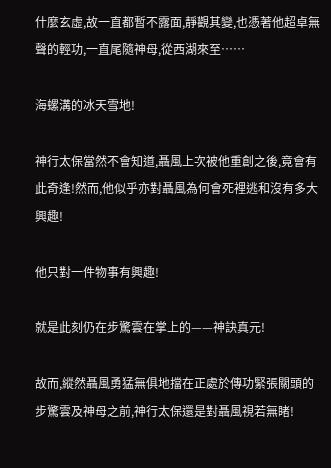什麼玄虛,故一直都暫不露面,靜觀其變,也憑著他超卓無聲的輕功,一直尾隨神母,從西湖來至……

海螺溝的冰天雪地!

神行太保當然不會知道,聶風上次被他重創之後,竟會有此奇逢!然而,他似乎亦對聶風為何會死裡逃和沒有多大興趣!

他只對一件物事有興趣!

就是此刻仍在步驚雲在掌上的——神訣真元!

故而,縱然聶風勇猛無俱地擋在正處於傳功緊張關頭的步驚雲及神母之前,神行太保還是對聶風視若無睹!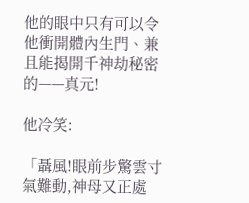他的眼中只有可以令他衝開體內生門、兼且能揭開千神劫秘密的——真元!

他冷笑:

「聶風!眼前步驚雲寸氣難動,神母又正處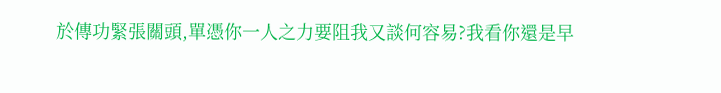於傳功緊張關頭,單憑你一人之力要阻我又談何容易?我看你還是早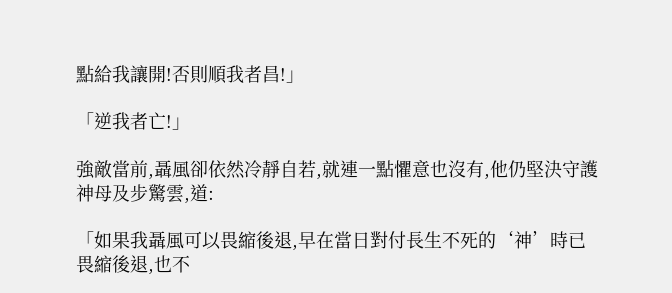點給我讓開!否則順我者昌!」

「逆我者亡!」

強敵當前,聶風卻依然冷靜自若,就連一點懼意也沒有,他仍堅決守護神母及步驚雲,道:

「如果我聶風可以畏縮後退,早在當日對付長生不死的‘神’時已畏縮後退,也不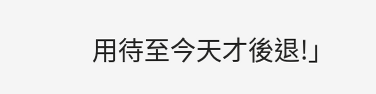用待至今天才後退!」